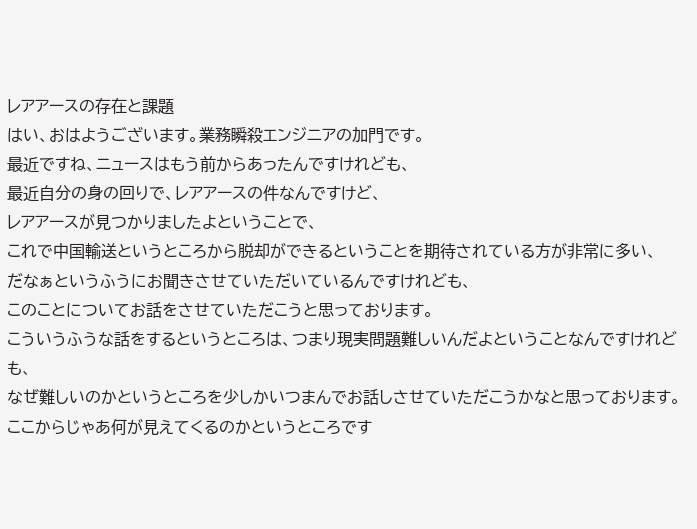レアアースの存在と課題
はい、おはようございます。業務瞬殺エンジニアの加門です。
最近ですね、ニュースはもう前からあったんですけれども、
最近自分の身の回りで、レアアースの件なんですけど、
レアアースが見つかりましたよということで、
これで中国輸送というところから脱却ができるということを期待されている方が非常に多い、
だなぁというふうにお聞きさせていただいているんですけれども、
このことについてお話をさせていただこうと思っております。
こういうふうな話をするというところは、つまり現実問題難しいんだよということなんですけれども、
なぜ難しいのかというところを少しかいつまんでお話しさせていただこうかなと思っております。
ここからじゃあ何が見えてくるのかというところです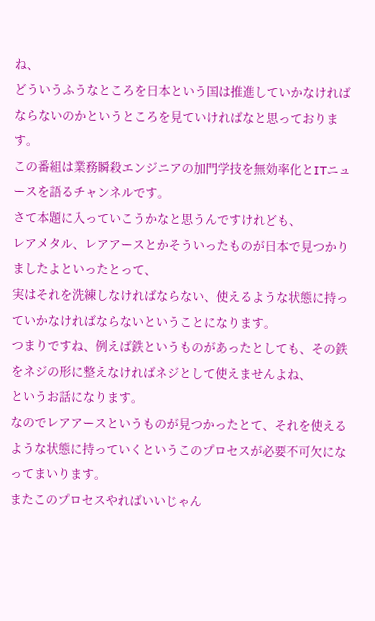ね、
どういうふうなところを日本という国は推進していかなければならないのかというところを見ていければなと思っております。
この番組は業務瞬殺エンジニアの加門学技を無効率化とITニュースを語るチャンネルです。
さて本題に入っていこうかなと思うんですけれども、
レアメタル、レアアースとかそういったものが日本で見つかりましたよといったとって、
実はそれを洗練しなければならない、使えるような状態に持っていかなければならないということになります。
つまりですね、例えば鉄というものがあったとしても、その鉄をネジの形に整えなければネジとして使えませんよね、
というお話になります。
なのでレアアースというものが見つかったとて、それを使えるような状態に持っていくというこのプロセスが必要不可欠になってまいります。
またこのプロセスやればいいじゃん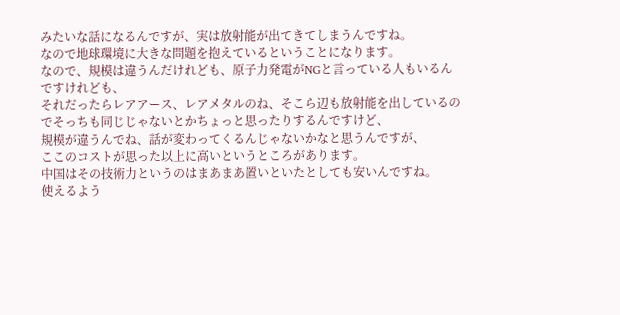みたいな話になるんですが、実は放射能が出てきてしまうんですね。
なので地球環境に大きな問題を抱えているということになります。
なので、規模は違うんだけれども、原子力発電がNGと言っている人もいるんですけれども、
それだったらレアアース、レアメタルのね、そこら辺も放射能を出しているのでそっちも同じじゃないとかちょっと思ったりするんですけど、
規模が違うんでね、話が変わってくるんじゃないかなと思うんですが、
ここのコストが思った以上に高いというところがあります。
中国はその技術力というのはまあまあ置いといたとしても安いんですね。
使えるよう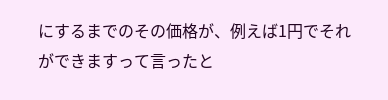にするまでのその価格が、例えば1円でそれができますって言ったと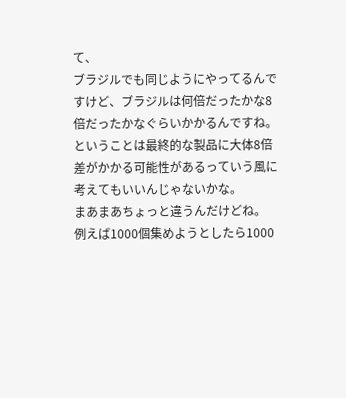て、
ブラジルでも同じようにやってるんですけど、ブラジルは何倍だったかな8倍だったかなぐらいかかるんですね。
ということは最終的な製品に大体8倍差がかかる可能性があるっていう風に考えてもいいんじゃないかな。
まあまあちょっと違うんだけどね。
例えば1000個集めようとしたら1000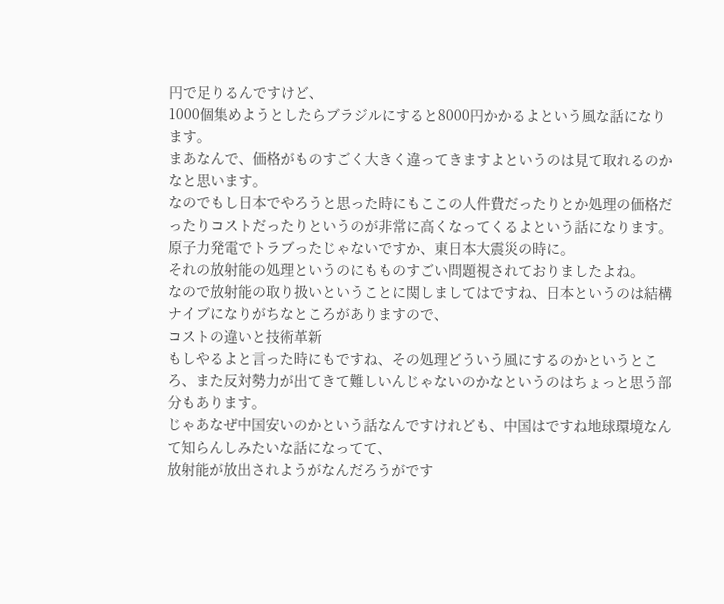円で足りるんですけど、
1000個集めようとしたらブラジルにすると8000円かかるよという風な話になります。
まあなんで、価格がものすごく大きく違ってきますよというのは見て取れるのかなと思います。
なのでもし日本でやろうと思った時にもここの人件費だったりとか処理の価格だったりコストだったりというのが非常に高くなってくるよという話になります。
原子力発電でトラブったじゃないですか、東日本大震災の時に。
それの放射能の処理というのにもものすごい問題視されておりましたよね。
なので放射能の取り扱いということに関しましてはですね、日本というのは結構ナイブになりがちなところがありますので、
コストの違いと技術革新
もしやるよと言った時にもですね、その処理どういう風にするのかというところ、また反対勢力が出てきて難しいんじゃないのかなというのはちょっと思う部分もあります。
じゃあなぜ中国安いのかという話なんですけれども、中国はですね地球環境なんて知らんしみたいな話になってて、
放射能が放出されようがなんだろうがです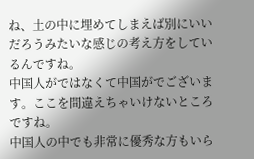ね、土の中に埋めてしまえば別にいいだろうみたいな感じの考え方をしているんですね。
中国人がではなくて中国がでございます。ここを間違えちゃいけないところですね。
中国人の中でも非常に優秀な方もいら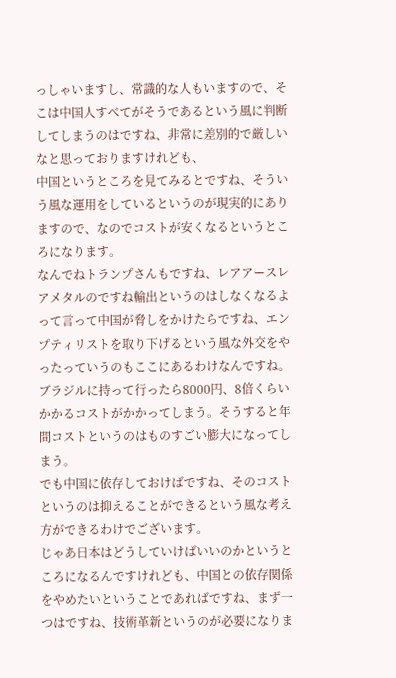っしゃいますし、常識的な人もいますので、そこは中国人すべてがそうであるという風に判断してしまうのはですね、非常に差別的で厳しいなと思っておりますけれども、
中国というところを見てみるとですね、そういう風な運用をしているというのが現実的にありますので、なのでコストが安くなるというところになります。
なんでねトランプさんもですね、レアアースレアメタルのですね輸出というのはしなくなるよって言って中国が脅しをかけたらですね、エンプティリストを取り下げるという風な外交をやったっていうのもここにあるわけなんですね。
ブラジルに持って行ったら8000円、8倍くらいかかるコストがかかってしまう。そうすると年間コストというのはものすごい膨大になってしまう。
でも中国に依存しておけばですね、そのコストというのは抑えることができるという風な考え方ができるわけでございます。
じゃあ日本はどうしていけばいいのかというところになるんですけれども、中国との依存関係をやめたいということであればですね、まず一つはですね、技術革新というのが必要になりま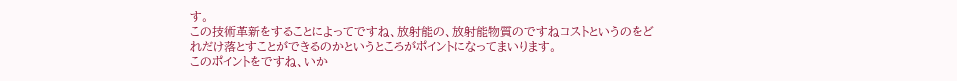す。
この技術革新をすることによってですね、放射能の、放射能物質のですねコストというのをどれだけ落とすことができるのかというところがポイントになってまいります。
このポイントをですね、いか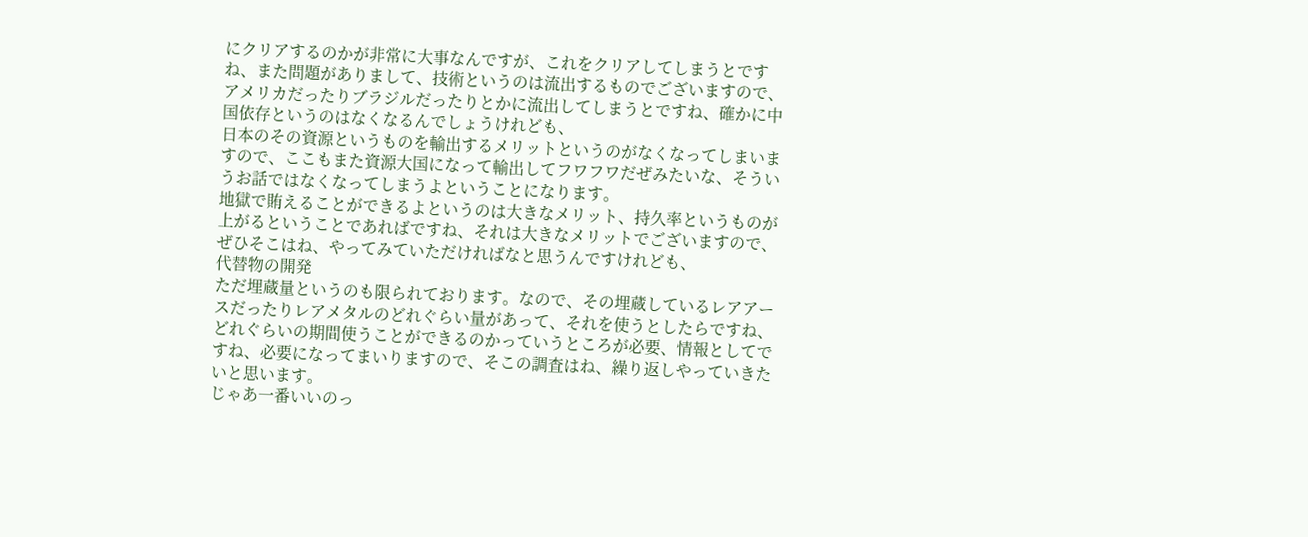にクリアするのかが非常に大事なんですが、これをクリアしてしまうとですね、また問題がありまして、技術というのは流出するものでございますので、アメリカだったりブラジルだったりとかに流出してしまうとですね、確かに中国依存というのはなくなるんでしょうけれども、
日本のその資源というものを輸出するメリットというのがなくなってしまいますので、ここもまた資源大国になって輸出してフワフワだぜみたいな、そういうお話ではなくなってしまうよということになります。
地獄で賄えることができるよというのは大きなメリット、持久率というものが上がるということであればですね、それは大きなメリットでございますので、ぜひそこはね、やってみていただければなと思うんですけれども、
代替物の開発
ただ埋蔵量というのも限られております。なので、その埋蔵しているレアアースだったりレアメタルのどれぐらい量があって、それを使うとしたらですね、どれぐらいの期間使うことができるのかっていうところが必要、情報としてですね、必要になってまいりますので、そこの調査はね、繰り返しやっていきたいと思います。
じゃあ一番いいのっ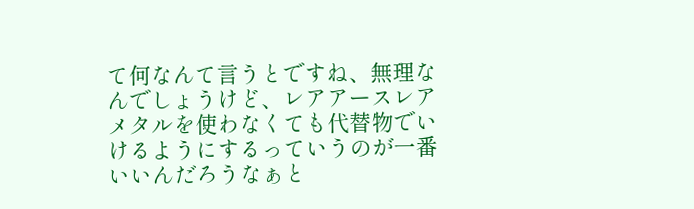て何なんて言うとですね、無理なんでしょうけど、レアアースレアメタルを使わなくても代替物でいけるようにするっていうのが一番いいんだろうなぁと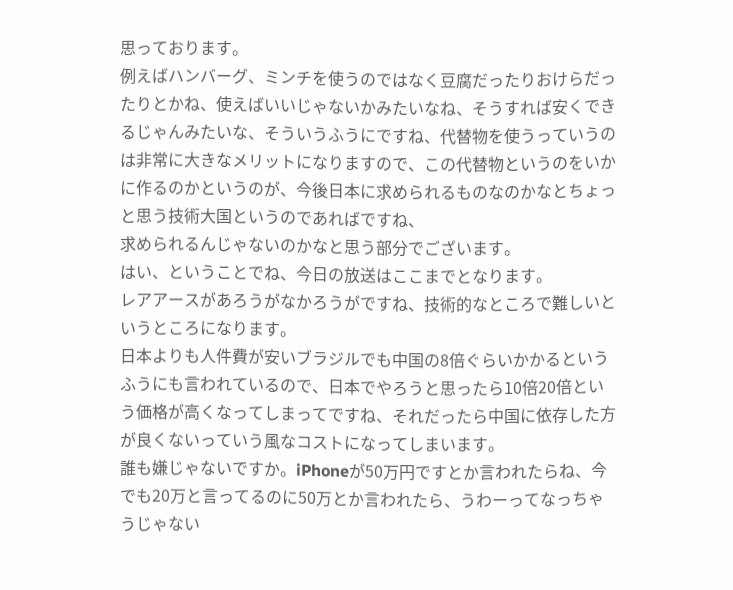思っております。
例えばハンバーグ、ミンチを使うのではなく豆腐だったりおけらだったりとかね、使えばいいじゃないかみたいなね、そうすれば安くできるじゃんみたいな、そういうふうにですね、代替物を使うっていうのは非常に大きなメリットになりますので、この代替物というのをいかに作るのかというのが、今後日本に求められるものなのかなとちょっと思う技術大国というのであればですね、
求められるんじゃないのかなと思う部分でございます。
はい、ということでね、今日の放送はここまでとなります。
レアアースがあろうがなかろうがですね、技術的なところで難しいというところになります。
日本よりも人件費が安いブラジルでも中国の8倍ぐらいかかるというふうにも言われているので、日本でやろうと思ったら10倍20倍という価格が高くなってしまってですね、それだったら中国に依存した方が良くないっていう風なコストになってしまいます。
誰も嫌じゃないですか。iPhoneが50万円ですとか言われたらね、今でも20万と言ってるのに50万とか言われたら、うわーってなっちゃうじゃない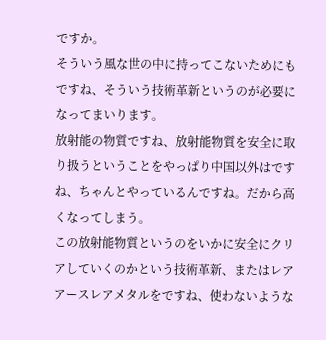ですか。
そういう風な世の中に持ってこないためにもですね、そういう技術革新というのが必要になってまいります。
放射能の物質ですね、放射能物質を安全に取り扱うということをやっぱり中国以外はですね、ちゃんとやっているんですね。だから高くなってしまう。
この放射能物質というのをいかに安全にクリアしていくのかという技術革新、またはレアアースレアメタルをですね、使わないような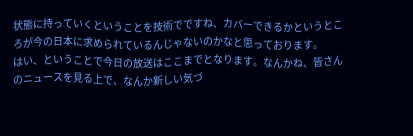状態に持っていくということを技術でですね、カバーできるかというところが今の日本に求められているんじゃないのかなと思っております。
はい、ということで今日の放送はここまでとなります。なんかね、皆さんのニュースを見る上で、なんか新しい気づ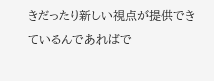きだったり新しい視点が提供できているんであればで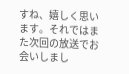すね、嬉しく思います。それではまた次回の放送でお会いしまし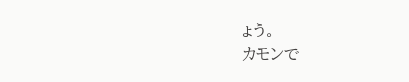ょう。
カモンで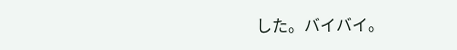した。バイバイ。